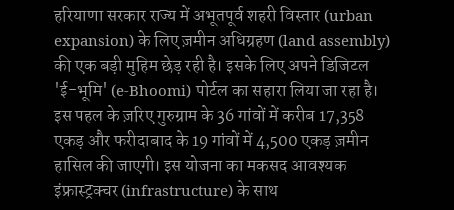हरियाणा सरकार राज्य में अभूतपूर्व शहरी विस्तार (urban expansion) के लिए ज़मीन अधिग्रहण (land assembly) की एक बड़ी मुहिम छेड़ रही है। इसके लिए अपने डिजिटल 'ई-भूमि' (e-Bhoomi) पोर्टल का सहारा लिया जा रहा है। इस पहल के ज़रिए गुरुग्राम के 36 गांवों में करीब 17,358 एकड़ और फरीदाबाद के 19 गांवों में 4,500 एकड़ ज़मीन हासिल की जाएगी। इस योजना का मकसद आवश्यक इंफ्रास्ट्रक्चर (infrastructure) के साथ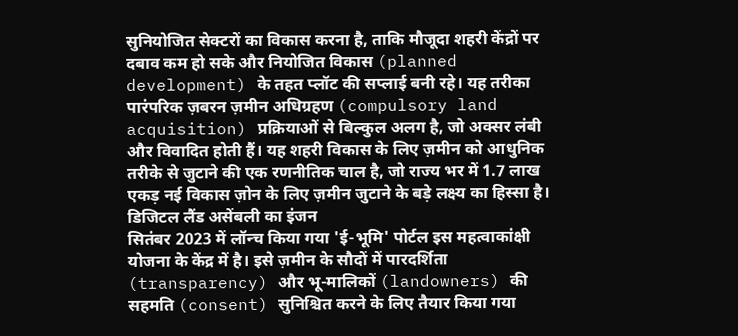सुनियोजित सेक्टरों का विकास करना है, ताकि मौजूदा शहरी केंद्रों पर दबाव कम हो सके और नियोजित विकास (planned development) के तहत प्लॉट की सप्लाई बनी रहे। यह तरीका पारंपरिक ज़बरन ज़मीन अधिग्रहण (compulsory land acquisition) प्रक्रियाओं से बिल्कुल अलग है, जो अक्सर लंबी और विवादित होती हैं। यह शहरी विकास के लिए ज़मीन को आधुनिक तरीके से जुटाने की एक रणनीतिक चाल है, जो राज्य भर में 1.7 लाख एकड़ नई विकास ज़ोन के लिए ज़मीन जुटाने के बड़े लक्ष्य का हिस्सा है।
डिजिटल लैंड असेंबली का इंजन
सितंबर 2023 में लॉन्च किया गया 'ई-भूमि' पोर्टल इस महत्वाकांक्षी योजना के केंद्र में है। इसे ज़मीन के सौदों में पारदर्शिता (transparency) और भू-मालिकों (landowners) की सहमति (consent) सुनिश्चित करने के लिए तैयार किया गया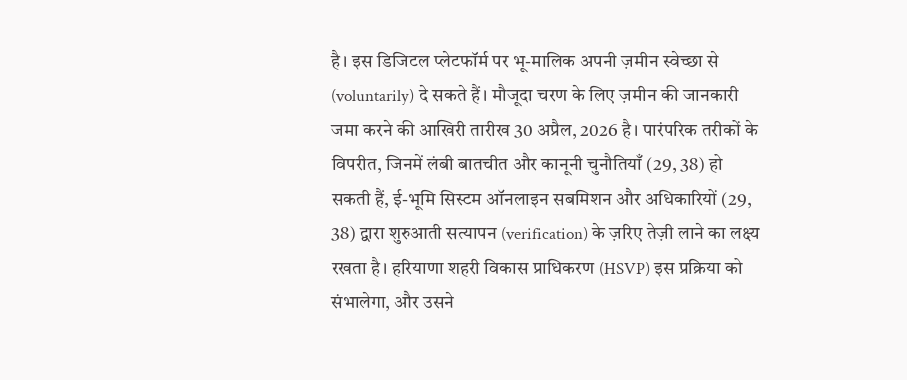है। इस डिजिटल प्लेटफॉर्म पर भू-मालिक अपनी ज़मीन स्वेच्छा से (voluntarily) दे सकते हैं। मौजूदा चरण के लिए ज़मीन की जानकारी जमा करने की आखिरी तारीख 30 अप्रैल, 2026 है। पारंपरिक तरीकों के विपरीत, जिनमें लंबी बातचीत और कानूनी चुनौतियाँ (29, 38) हो सकती हैं, ई-भूमि सिस्टम ऑनलाइन सबमिशन और अधिकारियों (29, 38) द्वारा शुरुआती सत्यापन (verification) के ज़रिए तेज़ी लाने का लक्ष्य रखता है। हरियाणा शहरी विकास प्राधिकरण (HSVP) इस प्रक्रिया को संभालेगा, और उसने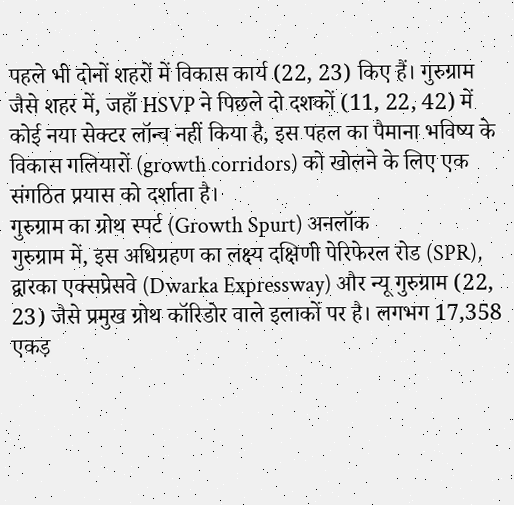पहले भी दोनों शहरों में विकास कार्य (22, 23) किए हैं। गुरुग्राम जैसे शहर में, जहाँ HSVP ने पिछले दो दशकों (11, 22, 42) में कोई नया सेक्टर लॉन्च नहीं किया है, इस पहल का पैमाना भविष्य के विकास गलियारों (growth corridors) को खोलने के लिए एक संगठित प्रयास को दर्शाता है।
गुरुग्राम का ग्रोथ स्पर्ट (Growth Spurt) अनलॉक
गुरुग्राम में, इस अधिग्रहण का लक्ष्य दक्षिणी पेरिफेरल रोड (SPR), द्वारका एक्सप्रेसवे (Dwarka Expressway) और न्यू गुरुग्राम (22, 23) जैसे प्रमुख ग्रोथ कॉरिडोर वाले इलाकों पर है। लगभग 17,358 एकड़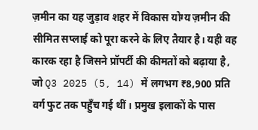ज़मीन का यह जुड़ाव शहर में विकास योग्य ज़मीन की सीमित सप्लाई को पूरा करने के लिए तैयार है। यही वह कारक रहा है जिसने प्रॉपर्टी की कीमतों को बढ़ाया है, जो Q3 2025 (5, 14) में लगभग ₹8,900 प्रति वर्ग फुट तक पहुँच गई थीं। प्रमुख इलाकों के पास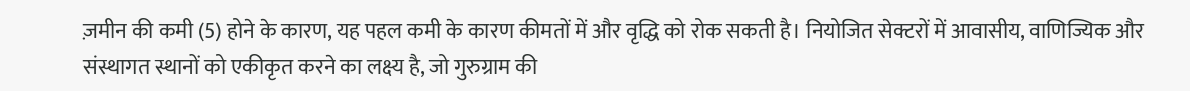ज़मीन की कमी (5) होने के कारण, यह पहल कमी के कारण कीमतों में और वृद्धि को रोक सकती है। नियोजित सेक्टरों में आवासीय, वाणिज्यिक और संस्थागत स्थानों को एकीकृत करने का लक्ष्य है, जो गुरुग्राम की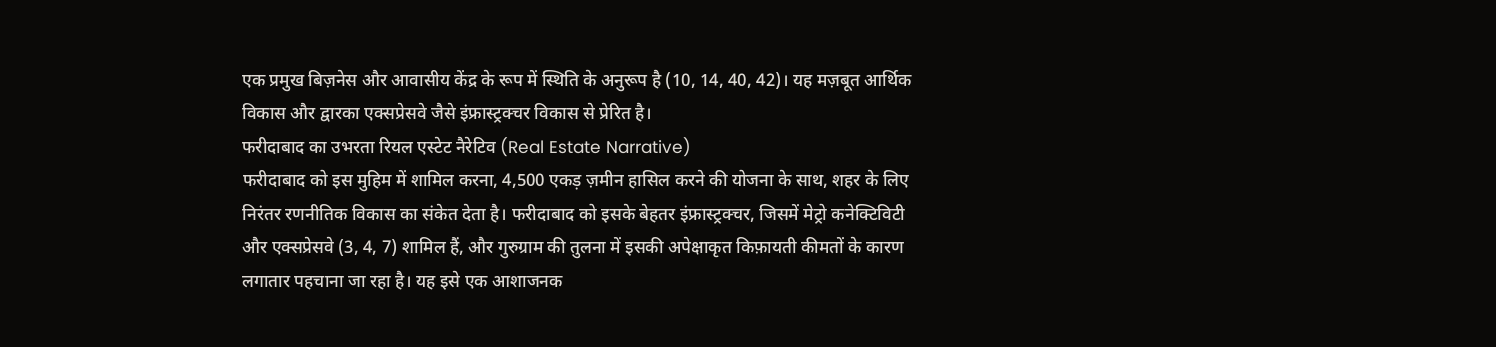एक प्रमुख बिज़नेस और आवासीय केंद्र के रूप में स्थिति के अनुरूप है (10, 14, 40, 42)। यह मज़बूत आर्थिक विकास और द्वारका एक्सप्रेसवे जैसे इंफ्रास्ट्रक्चर विकास से प्रेरित है।
फरीदाबाद का उभरता रियल एस्टेट नैरेटिव (Real Estate Narrative)
फरीदाबाद को इस मुहिम में शामिल करना, 4,500 एकड़ ज़मीन हासिल करने की योजना के साथ, शहर के लिए निरंतर रणनीतिक विकास का संकेत देता है। फरीदाबाद को इसके बेहतर इंफ्रास्ट्रक्चर, जिसमें मेट्रो कनेक्टिविटी और एक्सप्रेसवे (3, 4, 7) शामिल हैं, और गुरुग्राम की तुलना में इसकी अपेक्षाकृत किफ़ायती कीमतों के कारण लगातार पहचाना जा रहा है। यह इसे एक आशाजनक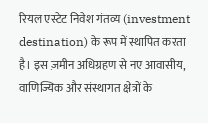रियल एस्टेट निवेश गंतव्य (investment destination) के रूप में स्थापित करता है। इस ज़मीन अधिग्रहण से नए आवासीय, वाणिज्यिक और संस्थागत क्षेत्रों के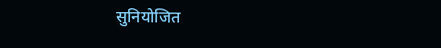सुनियोजित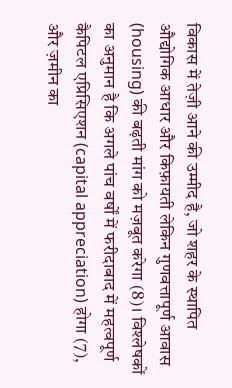विकास में तेज़ी आने की उम्मीद है, जो शहर के स्थापित औद्योगिक आधार और किफ़ायती लेकिन गुणवत्तापूर्ण आवास (housing) की बढ़ती मांग को मज़बूत करेगा (8)। विश्लेषकों का अनुमान है कि अगले पांच वर्षों में फरीदाबाद में महत्वपूर्ण कैपिटल एप्रिसिएशन (capital appreciation) होगा (7), और ज़मीन का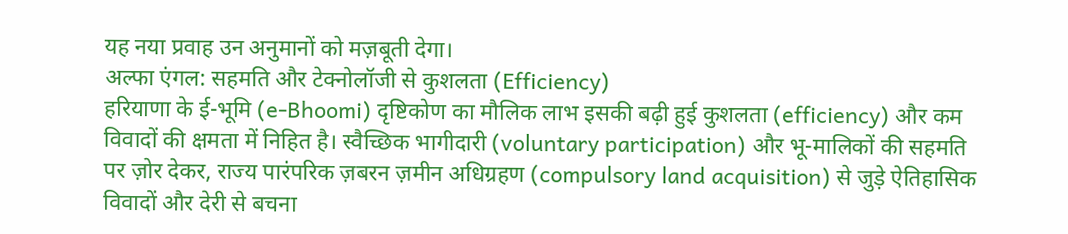यह नया प्रवाह उन अनुमानों को मज़बूती देगा।
अल्फा एंगल: सहमति और टेक्नोलॉजी से कुशलता (Efficiency)
हरियाणा के ई-भूमि (e-Bhoomi) दृष्टिकोण का मौलिक लाभ इसकी बढ़ी हुई कुशलता (efficiency) और कम विवादों की क्षमता में निहित है। स्वैच्छिक भागीदारी (voluntary participation) और भू-मालिकों की सहमति पर ज़ोर देकर, राज्य पारंपरिक ज़बरन ज़मीन अधिग्रहण (compulsory land acquisition) से जुड़े ऐतिहासिक विवादों और देरी से बचना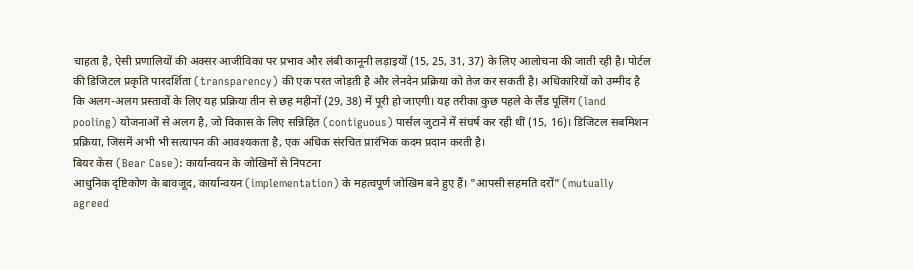चाहता है, ऐसी प्रणालियों की अक्सर आजीविका पर प्रभाव और लंबी कानूनी लड़ाइयों (15, 25, 31, 37) के लिए आलोचना की जाती रही है। पोर्टल की डिजिटल प्रकृति पारदर्शिता (transparency) की एक परत जोड़ती है और लेनदेन प्रक्रिया को तेज़ कर सकती है। अधिकारियों को उम्मीद है कि अलग-अलग प्रस्तावों के लिए यह प्रक्रिया तीन से छह महीनों (29, 38) में पूरी हो जाएगी। यह तरीका कुछ पहले के लैंड पूलिंग (land pooling) योजनाओं से अलग है, जो विकास के लिए सन्निहित (contiguous) पार्सल जुटाने में संघर्ष कर रही थीं (15, 16)। डिजिटल सबमिशन प्रक्रिया, जिसमें अभी भी सत्यापन की आवश्यकता है, एक अधिक संरचित प्रारंभिक कदम प्रदान करती है।
बियर केस (Bear Case): कार्यान्वयन के जोखिमों से निपटना
आधुनिक दृष्टिकोण के बावजूद, कार्यान्वयन (implementation) के महत्वपूर्ण जोखिम बने हुए हैं। "आपसी सहमति दरों" (mutually agreed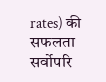rates) की सफलता सर्वोपरि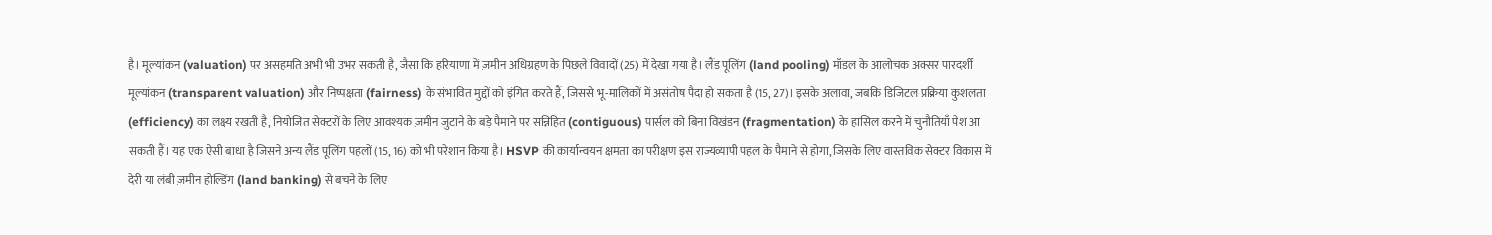है। मूल्यांकन (valuation) पर असहमति अभी भी उभर सकती है, जैसा कि हरियाणा में ज़मीन अधिग्रहण के पिछले विवादों (25) में देखा गया है। लैंड पूलिंग (land pooling) मॉडल के आलोचक अक्सर पारदर्शी मूल्यांकन (transparent valuation) और निष्पक्षता (fairness) के संभावित मुद्दों को इंगित करते हैं, जिससे भू-मालिकों में असंतोष पैदा हो सकता है (15, 27)। इसके अलावा, जबकि डिजिटल प्रक्रिया कुशलता (efficiency) का लक्ष्य रखती है, नियोजित सेक्टरों के लिए आवश्यक ज़मीन जुटाने के बड़े पैमाने पर सन्निहित (contiguous) पार्सल को बिना विखंडन (fragmentation) के हासिल करने में चुनौतियाँ पेश आ सकती हैं। यह एक ऐसी बाधा है जिसने अन्य लैंड पूलिंग पहलों (15, 16) को भी परेशान किया है। HSVP की कार्यान्वयन क्षमता का परीक्षण इस राज्यव्यापी पहल के पैमाने से होगा, जिसके लिए वास्तविक सेक्टर विकास में देरी या लंबी ज़मीन होल्डिंग (land banking) से बचने के लिए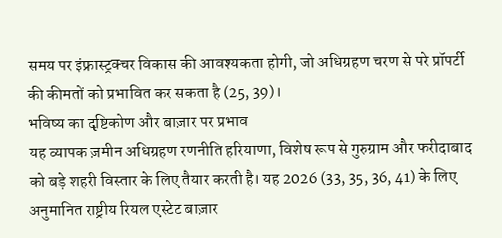समय पर इंफ्रास्ट्रक्चर विकास की आवश्यकता होगी, जो अधिग्रहण चरण से परे प्रॉपर्टी की कीमतों को प्रभावित कर सकता है (25, 39)।
भविष्य का दृष्टिकोण और बाज़ार पर प्रभाव
यह व्यापक ज़मीन अधिग्रहण रणनीति हरियाणा, विशेष रूप से गुरुग्राम और फरीदाबाद को बड़े शहरी विस्तार के लिए तैयार करती है। यह 2026 (33, 35, 36, 41) के लिए अनुमानित राष्ट्रीय रियल एस्टेट बाज़ार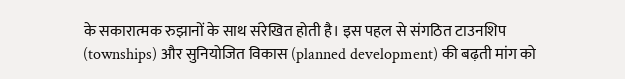के सकारात्मक रुझानों के साथ संरेखित होती है। इस पहल से संगठित टाउनशिप (townships) और सुनियोजित विकास (planned development) की बढ़ती मांग को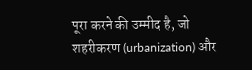पूरा करने की उम्मीद है, जो शहरीकरण (urbanization) और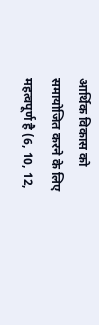आर्थिक विकास को समायोजित करने के लिए महत्वपूर्ण है (6, 10, 12,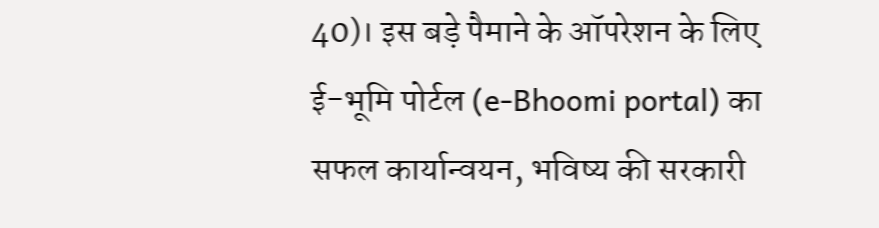40)। इस बड़े पैमाने के ऑपरेशन के लिए ई-भूमि पोर्टल (e-Bhoomi portal) का सफल कार्यान्वयन, भविष्य की सरकारी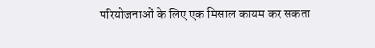परियोजनाओं के लिए एक मिसाल कायम कर सकता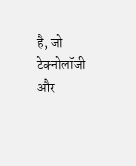है, जो टेक्नोलॉजी और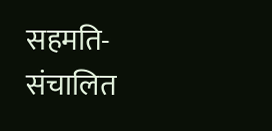सहमति-संचालित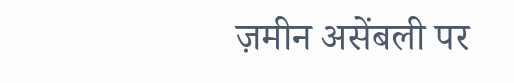ज़मीन असेंबली पर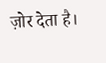ज़ोर देता है।